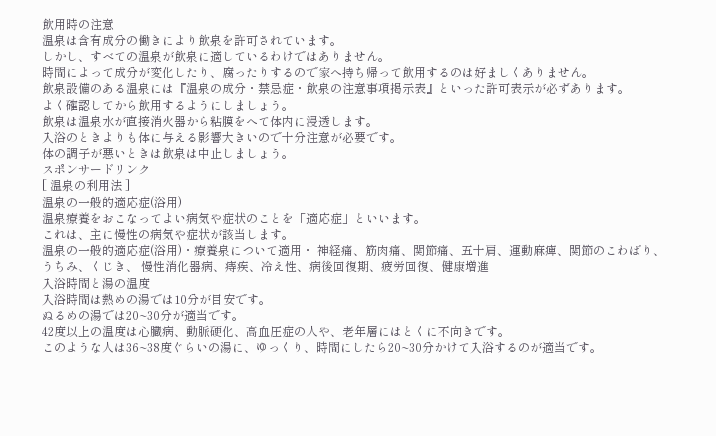飲用時の注意
温泉は含有成分の働きにより飲泉を許可されています。
しかし、すべての温泉が飲泉に適しているわけではありません。
時間によって成分が変化したり、腐ったりするので家へ持ち帰って飲用するのは好ましくありません。
飲泉設備のある温泉には『温泉の成分・禁忌症・飲泉の注意事項掲示表』といった許可表示が必ずあります。
よく確認してから飲用するようにしましょう。
飲泉は温泉水が直接消火器から粘膜をへて体内に浸透します。
入浴のときよりも体に与える影響大きいので十分注意が必要です。
体の調子が悪いときは飲泉は中止しましょう。
スポンサードリンク
[ 温泉の利用法 ]
温泉の一般的適応症(浴用)
温泉療養をおこなってよい病気や症状のことを「適応症」といいます。
これは、主に慢性の病気や症状が該当します。
温泉の一般的適応症(浴用)・療養泉について適用・ 神経痛、筋肉痛、関節痛、五十肩、運動麻痺、関節のこわばり、うちみ、くじき、 慢性消化器病、痔疾、冷え性、病後回復期、疲労回復、健康増進
入浴時間と湯の温度
入浴時間は熱めの湯では10分が目安です。
ぬるめの湯では20~30分が適当です。
42度以上の温度は心臓病、動脈硬化、高血圧症の人や、老年層にはとくに不向きです。
このような人は36~38度ぐらいの湯に、ゆっくり、時間にしたら20~30分かけて入浴するのが適当です。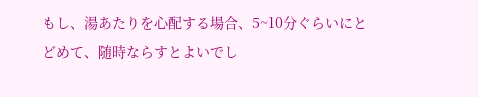もし、湯あたりを心配する場合、5~10分ぐらいにとどめて、随時ならすとよいでし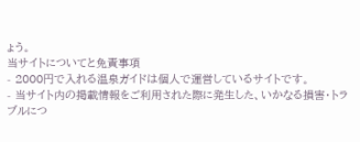ょう。
当サイトについてと免責事項
- 2000円で入れる温泉ガイドは個人で運営しているサイトです。
- 当サイト内の掲載情報をご利用された際に発生した、いかなる損害・トラブルにつ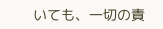いても、一切の責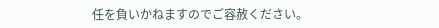任を負いかねますのでご容赦ください。